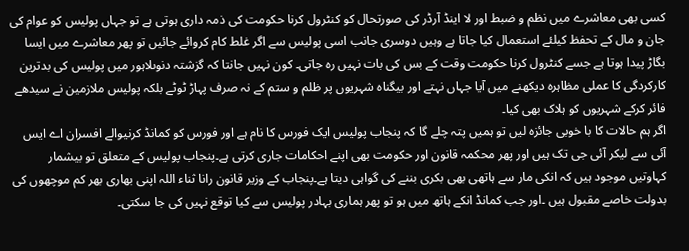کسی بھی معاشرے میں نظم و ضبط اور لا اینڈ آرڈر کی صورتحال کو کنٹرول کرنا حکومت کی ذمہ داری ہوتی ہے تو جہاں پولیس کو عوام کی جان و مال کے تحفظ کیلئے استعمال کیا جاتا ہے وہیں دوسری جانب اسی پولیس سے اگر غلط کام کروائے جائیں تو پھر معاشرے میں ایسا بگاڑ پیدا ہوتا ہے جسے کنٹرول کرنا حکومت وقت کے بس کی بات نہیں رہ جاتی۔ کون نہیں جانتا کہ گزشتہ دنوںلاہور میں پولیس کی بدترین کارکردگی کا عملی مظاہرہ دیکھنے میں آیا جہاں نہتے اور بیگناہ شہریوں پر ظلم و ستم کے نہ صرف پہاڑ ٹوٹے بلکہ پولیس ملازمین نے سیدھے فائر کرکے شہریوں کو ہلاک بھی کیا۔
اگر ہم حالات کا با خوبی جائزہ لیں تو ہمیں پتہ چلے گا کہ پنجاب پولیس ایک فورس کا نام ہے اور فورس کو کمانڈ کرنیوالے افسران اے ایس آئی سے لیکر آئی جی تک ہیں اور پھر محکمہ قانون اور حکومت بھی اپنے احکامات جاری کرتی ہے۔پنجاب پولیس کے متعلق تو بیشمار کہاوتیں موجود ہیں کہ انکی مار سے ہاتھی بھی بکری بننے کی گواہی دیتا ہے۔پنجاب کے وزیر قانون رانا ثناء اللہ اپنی بھاری بھر کم موچھوں کی بدولت خاصے مقبول ہیں ۔اور جب کمانڈ انکے ہاتھ میں ہو تو پھر ہماری بہادر پولیس سے کیا توقع نہیں کی جا سکتی۔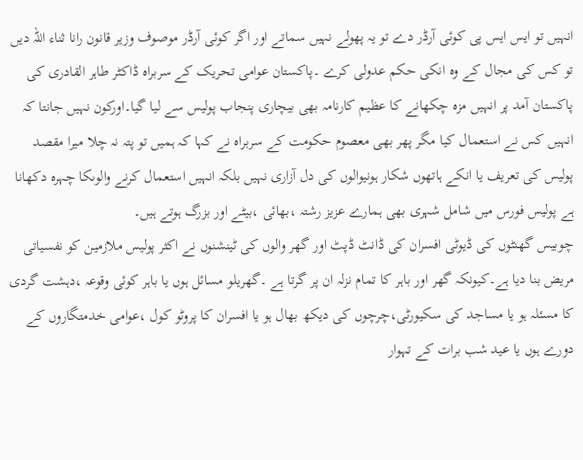انہیں تو ایس ایس پی کوئی آرڈر دے تو یہ پھولے نہیں سماتے اور اگر کوئی آرڈر موصوف وزیر قانون رانا ثناء اللہ دیں تو کس کی مجال کے وہ انکی حکم عدولی کرے ۔پاکستان عوامی تحریک کے سربراہ ڈاکٹر طاہر القادری کی پاکستان آمد پر انہیں مزہ چکھانے کا عظیم کارنامہ بھی بیچاری پنجاب پولیس سے لیا گیا۔اورکون نہیں جانتا کہ انہیں کس نے استعمال کیا مگر پھر بھی معصوم حکومت کے سربراہ نے کہا کہ ہمیں تو پتہ نہ چلا میرا مقصد پولیس کی تعریف یا انکے ہاتھوں شکار ہونیوالوں کی دل آزاری نہیں بلکہ انہیں استعمال کرنے والوںکا چہرہ دکھانا ہے پولیس فورس میں شامل شہری بھی ہمارے عزیز رشتہ ،بھائی ،بیٹے اور بزرگ ہوتے ہیں۔
چوبیس گھنٹوں کی ڈیوٹی افسران کی ڈانٹ ڈپٹ اور گھر والوں کی ٹینشنوں نے اکثر پولیس ملازمین کو نفسیاتی مریض بنا دیا ہے۔کیونکہ گھر اور باہر کا تمام نزلہ ان پر گرتا ہے ۔گھریلو مسائل ہوں یا باہر کوئی وقوعہ ،دہشت گردی کا مسئلہ ہو یا مساجد کی سکیورٹی،چرچوں کی دیکھ بھال ہو یا افسران کا پروٹو کول ،عوامی خدمتگاروں کے دورے ہوں یا عید شب برات کے تہوار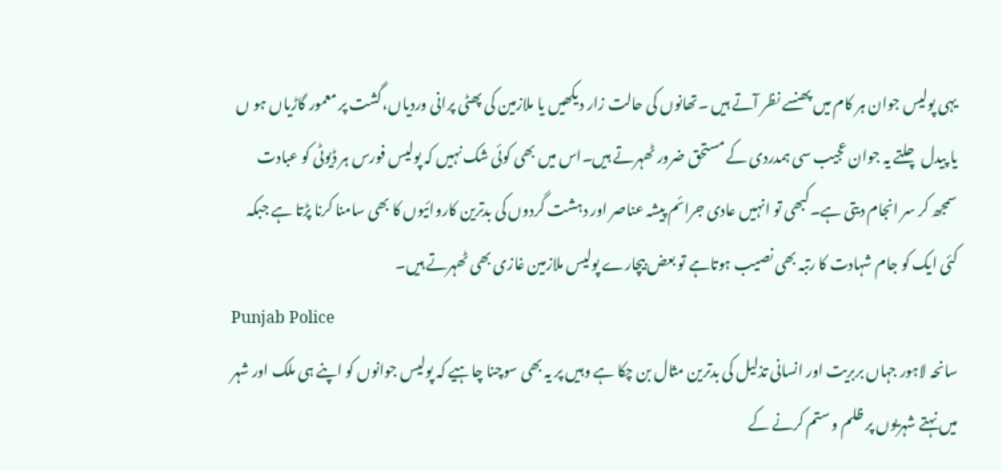یہی پولیس جوان ہر کام میں پھنسے نظر آتے ہیں ۔تھانوں کی حالت زار دیکھیں یا ملازمین کی پھٹی پرانی وردیاں،گشت پر معمور گاڑیاں ہو ں یا پیدل چلتے یہ جوان عجیب سی ہمدردی کے مستحق ضرور ٹھہرتے ہیں۔اس میں بھی کوئی شک نہیں کہ پولیس فورس ہر ڈیوٹی کو عبادت سمجھ کر سر انجام دیتی ہے۔کبھی تو انہیں عادی جرائم پیشہ عناصر اور دہشت گردوں کی بدترین کاروائیوں کا بھی سامنا کرنا پڑتا ہے جبکہ کئی ایک کو جام شہادت کا رتبہ بھی نصیب ہوتاہے تو بعض بیچارے پولیس ملازمین غازی بھی ٹھہرتے ہیں۔
Punjab Police
سانحہ لاہور جہاں بربریت اور انسانی تذلیل کی بدترین مثال بن چکا ہے وہیں پر یہ بھی سوچنا چاہیے کہ پولیس جوانوں کو اپنے ہی ملک اور شہر میں نہتے شہریوں پر ظلم و ستم کرنے کے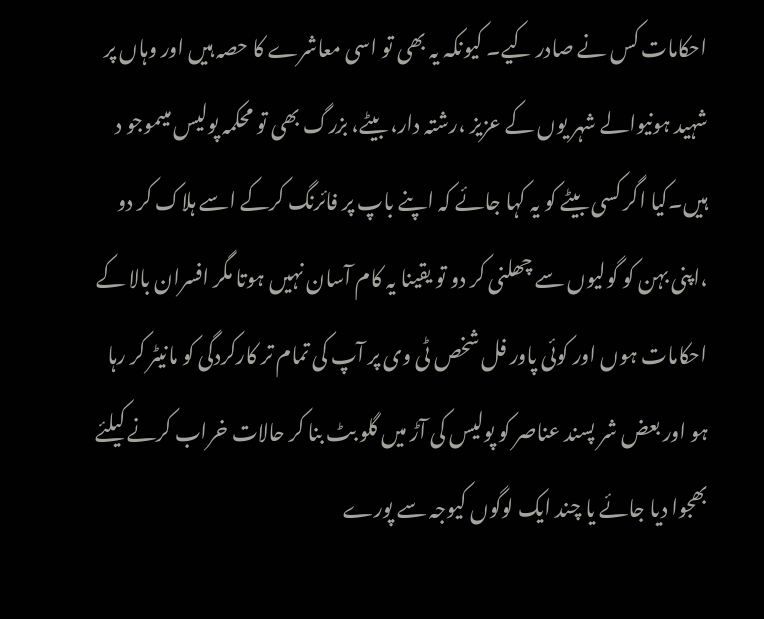احکامات کس نے صادر کیے۔ کیونکہ یہ بھی تو اسی معاشرے کا حصہ ہیں اور وہاں پر شہید ہونیوالے شہر یوں کے عزیز ،رشتہ دار، بیٹے، بزرگ بھی تو محکمہ پولیس میںموجو د ہیں۔کیا اگر کسی بیٹے کو یہ کہا جائے کہ اپنے باپ پر فائرنگ کرکے اسے ہلاک کر دو ،اپنی بہن کو گولیوں سے چھلنی کر دو تو یقینا یہ کام آسان نہیں ہوتا مگر افسران بالا کے احکامات ہوں اور کوئی پاور فل شخص ٹی وی پر آپ کی تمام تر کارکردگی کو مانیٹر کر رہا ہو اور بعض شر پسند عناصر کو پولیس کی آڑ میں گلو بٹ بنا کر حالات خراب کرنے کیلئے بھجوا دیا جائے یا چند ایک لوگوں کیوجہ سے پورے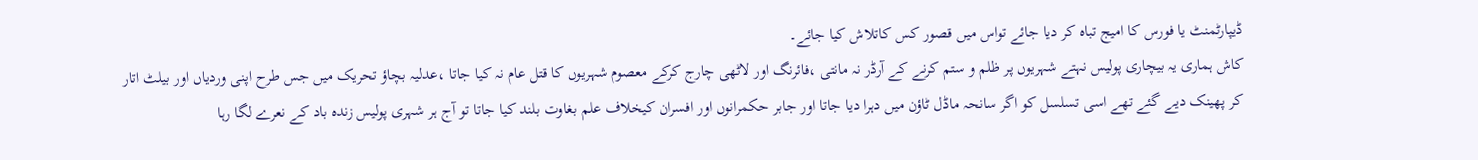ڈیپارٹمنٹ یا فورس کا امیج تباہ کر دیا جائے تواس میں قصور کس کاتلاش کیا جائے۔
کاش ہماری یہ بیچاری پولیس نہتے شہریوں پر ظلم و ستم کرنے کے آرڈر نہ مانتی ،فائرنگ اور لاٹھی چارج کرکے معصوم شہریوں کا قتل عام نہ کیا جاتا ،عدلیہ بچاؤ تحریک میں جس طرح اپنی وردیاں اور بیلٹ اتار کر پھینک دیے گئے تھے اسی تسلسل کو اگر سانحہ ماڈل ٹاؤن میں دہرا دیا جاتا اور جابر حکمرانوں اور افسران کیخلاف علم بغاوت بلند کیا جاتا تو آج ہر شہری پولیس زندہ باد کے نعرے لگا رہا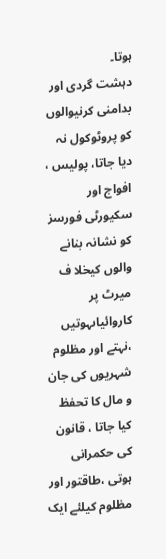ہوتا۔
دہشت گردی اور بدامنی کرنیوالوں کو پروٹوکول نہ دیا جاتا، پولیس ، افواج اور سکیورٹی فورسز کو نشانہ بنانے والوں کیخلا ف میرٹ پر کاروائیاںہوتیں ،نہتے اور مظلوم شہریوں کی جان و مال کا تحفظ کیا جاتا ، قانون کی حکمرانی ہوتی ،طاقتور اور مظلوم کیلئے ایک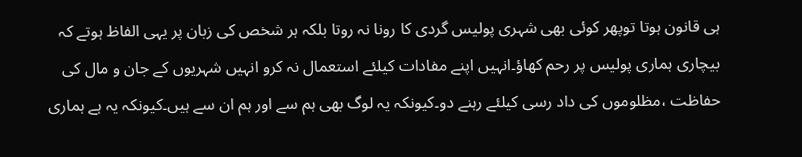ہی قانون ہوتا توپھر کوئی بھی شہری پولیس گردی کا رونا نہ روتا بلکہ ہر شخص کی زبان پر یہی الفاظ ہوتے کہ بیچاری ہماری پولیس پر رحم کھاؤ۔انہیں اپنے مفادات کیلئے استعمال نہ کرو انہیں شہریوں کے جان و مال کی حفاظت ،مظلوموں کی داد رسی کیلئے رہنے دو۔کیونکہ یہ لوگ بھی ہم سے اور ہم ان سے ہیں۔کیونکہ یہ ہے ہماری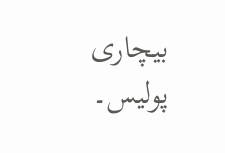بیچاری پولیس۔